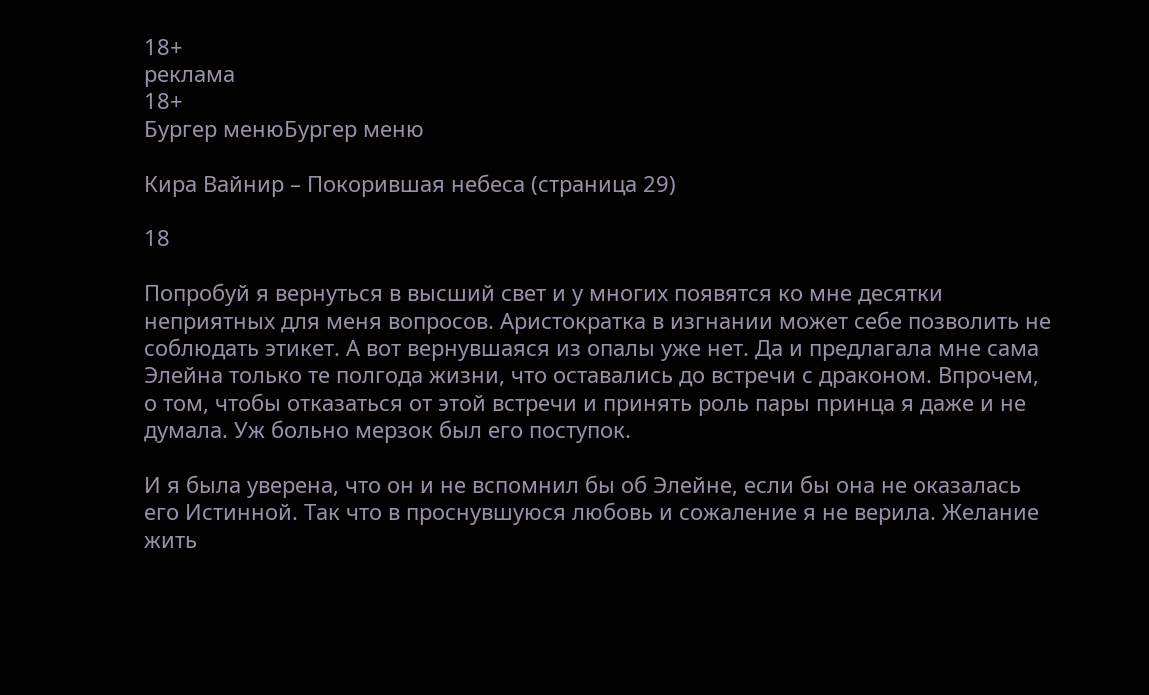18+
реклама
18+
Бургер менюБургер меню

Кира Вайнир – Покорившая небеса (страница 29)

18

Попробуй я вернуться в высший свет и у многих появятся ко мне десятки неприятных для меня вопросов. Аристократка в изгнании может себе позволить не соблюдать этикет. А вот вернувшаяся из опалы уже нет. Да и предлагала мне сама Элейна только те полгода жизни, что оставались до встречи с драконом. Впрочем, о том, чтобы отказаться от этой встречи и принять роль пары принца я даже и не думала. Уж больно мерзок был его поступок.

И я была уверена, что он и не вспомнил бы об Элейне, если бы она не оказалась его Истинной. Так что в проснувшуюся любовь и сожаление я не верила. Желание жить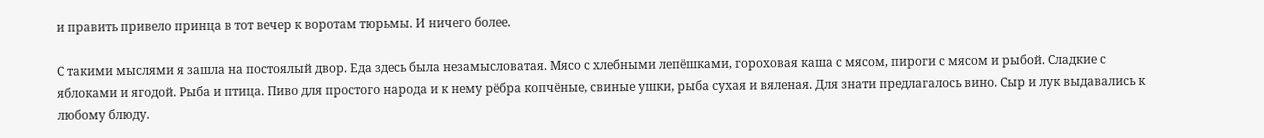и править привело принца в тот вечер к воротам тюрьмы. И ничего более.

С такими мыслями я зашла на постоялый двор. Еда здесь была незамысловатая. Мясо с хлебными лепёшками, гороховая каша с мясом, пироги с мясом и рыбой. Сладкие с яблоками и ягодой. Рыба и птица. Пиво для простого народа и к нему рёбра копчёные, свиные ушки, рыба сухая и вяленая. Для знати предлагалось вино. Сыр и лук выдавались к любому блюду.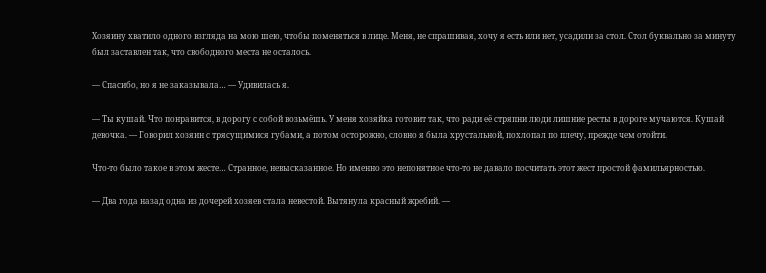Хозяину хватило одного взгляда на мою шею, чтобы поменяться в лице. Меня, не спрашивая, хочу я есть или нет, усадили за стол. Стол буквально за минуту был заставлен так, что свободного места не осталось.

— Спасибо, но я не заказывала… — Удивилась я.

— Ты кушай. Что понравится, в дорогу с собой возьмёшь. У меня хозяйка готовит так, что ради её стряпни люди лишние ресты в дороге мучаются. Кушай девочка. — Говорил хозяин с трясущимися губами, а потом осторожно, словно я была хрустальной, похлопал по плечу, прежде чем отойти.

Что-то было такое в этом жесте… Странное, невысказанное. Но именно это непонятное что-то не давало посчитать этот жест простой фамильярностью.

— Два года назад одна из дочерей хозяев стала невестой. Вытянула красный жребий. —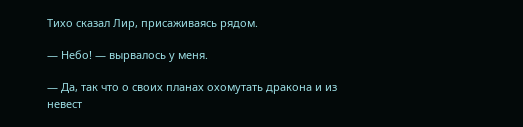Тихо сказал Лир, присаживаясь рядом.

— Небо! — вырвалось у меня.

— Да, так что о своих планах охомутать дракона и из невест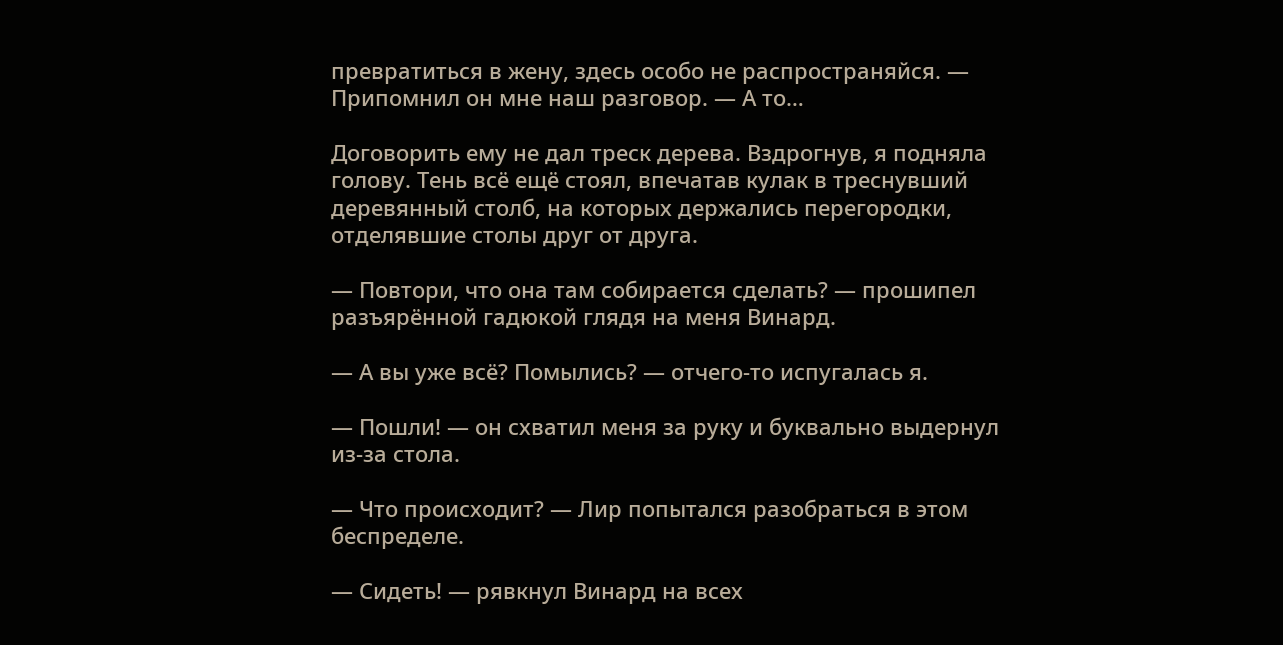превратиться в жену, здесь особо не распространяйся. — Припомнил он мне наш разговор. — А то…

Договорить ему не дал треск дерева. Вздрогнув, я подняла голову. Тень всё ещё стоял, впечатав кулак в треснувший деревянный столб, на которых держались перегородки, отделявшие столы друг от друга.

— Повтори, что она там собирается сделать? — прошипел разъярённой гадюкой глядя на меня Винард.

— А вы уже всё? Помылись? — отчего-то испугалась я.

— Пошли! — он схватил меня за руку и буквально выдернул из-за стола.

— Что происходит? — Лир попытался разобраться в этом беспределе.

— Сидеть! — рявкнул Винард на всех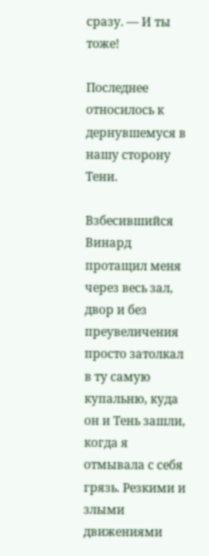сразу. — И ты тоже!

Последнее относилось к дернувшемуся в нашу сторону Тени.

Взбесившийся Винард протащил меня через весь зал, двор и без преувеличения просто затолкал в ту самую купальню, куда он и Тень зашли, когда я отмывала с себя грязь. Резкими и злыми движениями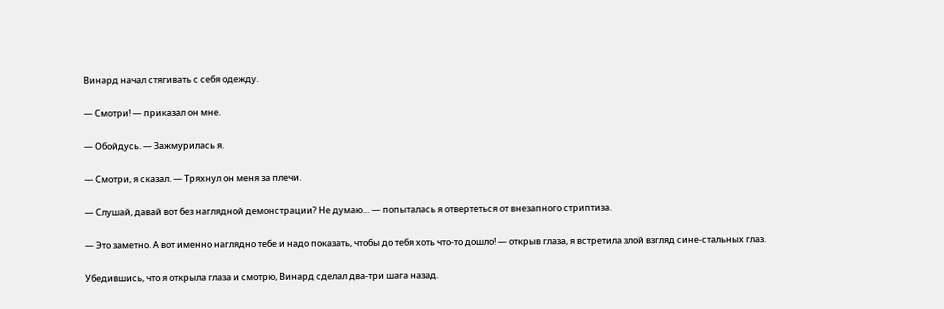Винард начал стягивать с себя одежду.

— Смотри! — приказал он мне.

— Обойдусь. — Зажмурилась я.

— Смотри, я сказал. — Тряхнул он меня за плечи.

— Слушай, давай вот без наглядной демонстрации? Не думаю… — попыталась я отвертеться от внезапного стриптиза.

— Это заметно. А вот именно наглядно тебе и надо показать, чтобы до тебя хоть что-то дошло! — открыв глаза, я встретила злой взгляд сине-стальных глаз.

Убедившись, что я открыла глаза и смотрю, Винард сделал два-три шага назад.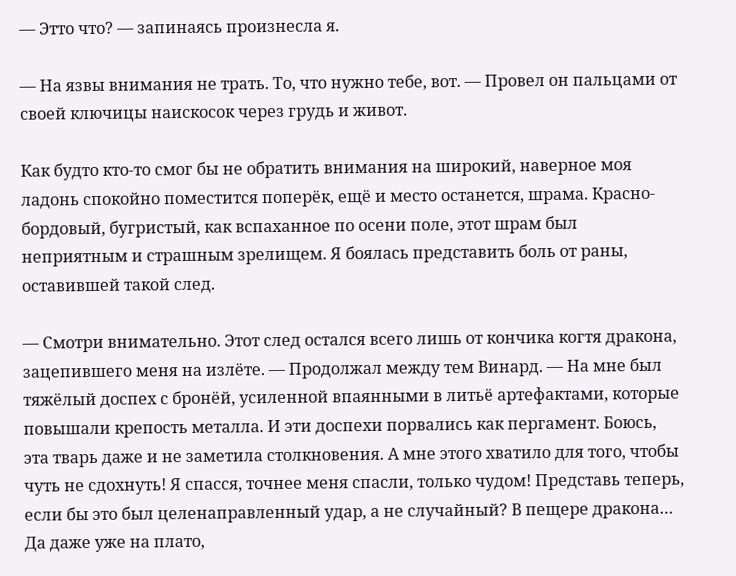— Этто что? — запинаясь произнесла я.

— На язвы внимания не трать. То, что нужно тебе, вот. — Провел он пальцами от своей ключицы наискосок через грудь и живот.

Как будто кто-то смог бы не обратить внимания на широкий, наверное моя ладонь спокойно поместится поперёк, ещё и место останется, шрама. Красно-бордовый, бугристый, как вспаханное по осени поле, этот шрам был неприятным и страшным зрелищем. Я боялась представить боль от раны, оставившей такой след.

— Смотри внимательно. Этот след остался всего лишь от кончика когтя дракона, зацепившего меня на излёте. — Продолжал между тем Винард. — На мне был тяжёлый доспех с бронёй, усиленной впаянными в литьë артефактами, которые повышали крепость металла. И эти доспехи порвались как пергамент. Боюсь, эта тварь даже и не заметила столкновения. А мне этого хватило для того, чтобы чуть не сдохнуть! Я спасся, точнее меня спасли, только чудом! Представь теперь, если бы это был целенаправленный удар, а не случайный? В пещере дракона… Да даже уже на плато,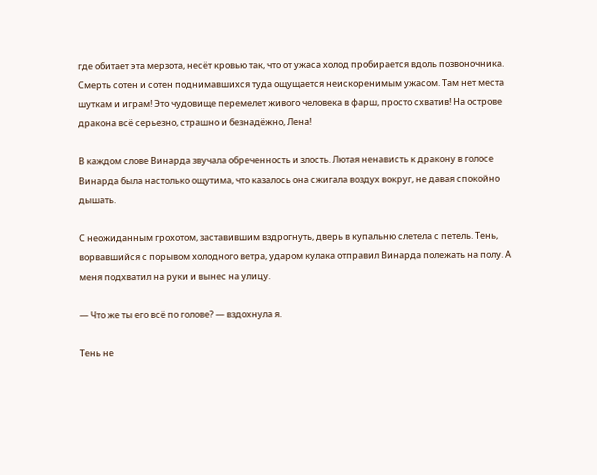где обитает эта мерзота, несёт кровью так, что от ужаса холод пробирается вдоль позвоночника. Смерть сотен и сотен поднимавшихся туда ощущается неискоренимым ужасом. Там нет места шуткам и играм! Это чудовище перемелет живого человека в фарш, просто схватив! На острове дракона всё серьезно, страшно и безнадёжно, Лена!

В каждом слове Винарда звучала обреченность и злость. Лютая ненависть к дракону в голосе Винарда была настолько ощутима, что казалось она сжигала воздух вокруг, не давая спокойно дышать.

С неожиданным грохотом, заставившим вздрогнуть, дверь в купальню слетела с петель. Тень, ворвавшийся с порывом холодного ветра, ударом кулака отправил Винарда полежать на полу. А меня подхватил на руки и вынес на улицу.

— Что же ты его всё по голове? — вздохнула я.

Тень не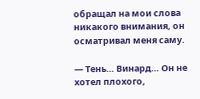обращал на мои слова никакого внимания, он осматривал меня саму.

— Тень… Винард… Он не хотел плохого,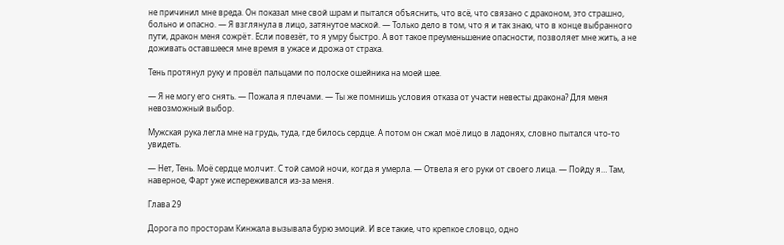не причинил мне вреда. Он показал мне свой шрам и пытался объяснить, что всё, что связано с драконом, это страшно, больно и опасно. — Я взглянула в лицо, затянутое маской. — Только дело в том, что я и так знаю, что в конце выбранного пути, дракон меня сожрëт. Если повезёт, то я умру быстро. А вот такое преуменьшение опасности, позволяет мне жить, а не доживать оставшееся мне время в ужасе и дрожа от страха.

Тень протянул руку и провёл пальцами по полоске ошейника на моей шее.

— Я не могу его снять. — Пожала я плечами. — Ты же помнишь условия отказа от участи невесты дракона? Для меня невозможный выбор.

Мужская рука легла мне на грудь, туда, где билось сердце. А потом он сжал моё лицо в ладонях, словно пытался что-то увидеть.

— Нет, Тень. Моё сердце молчит. С той самой ночи, когда я умерла. — Отвела я его руки от своего лица. — Пойду я… Там, наверное, Фарт уже испереживался из-за меня.

Глава 29

Дорога по просторам Кинжала вызывала бурю эмоций. И все такие, что крепкое словцо, одно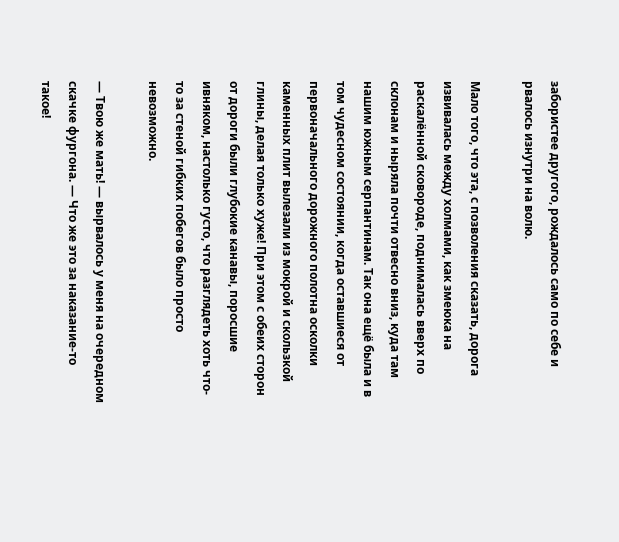забористее другого, рождалось само по себе и рвалось изнутри на волю.

Мало того, что эта, с позволения сказать, дорога извивалась между холмами, как змеюка на раскалённой сковороде, поднималась вверх по склонам и ныряла почти отвесно вниз, куда там нашим южным серпантинам. Так она ещё была и в том чудесном состоянии, когда оставшиеся от первоначального дорожного полотна осколки каменных плит вылезали из мокрой и скользкой глины, делая только хуже! При этом с обеих сторон от дороги были глубокие канавы, поросшие ивняком, настолько густо, что разглядеть хоть что-то за стеной гибких побегов было просто невозможно.

— Твою же мать! — вырвалось у меня на очередном скачке фургона. — Что же это за наказание-то такое!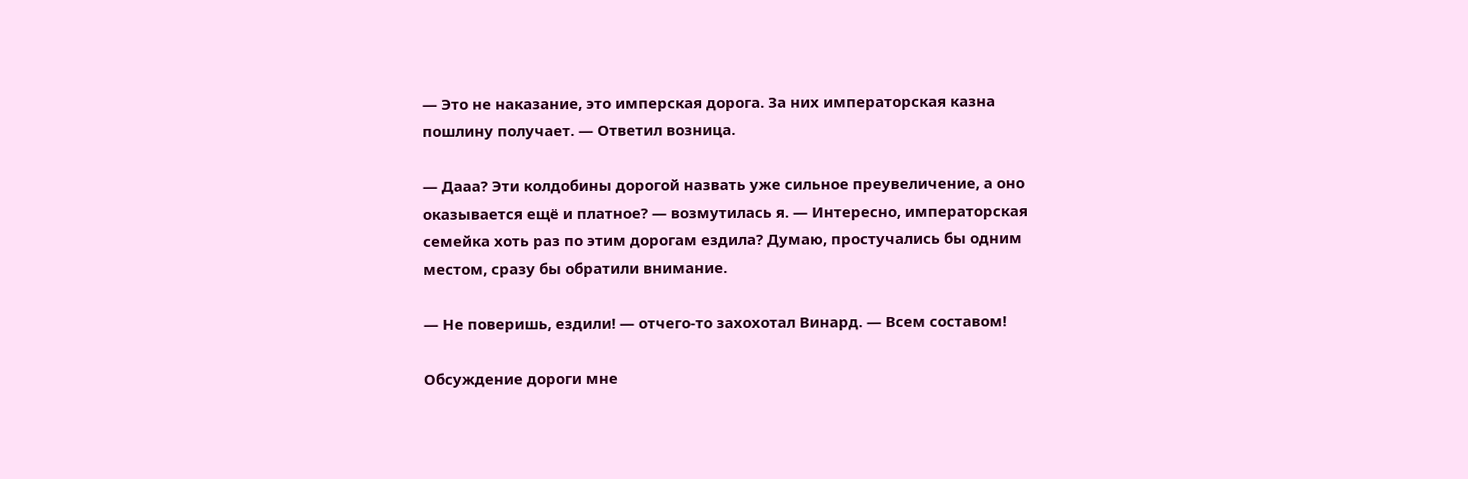— Это не наказание, это имперская дорога. За них императорская казна пошлину получает. — Ответил возница.

— Дааа? Эти колдобины дорогой назвать уже сильное преувеличение, а оно оказывается ещё и платное? — возмутилась я. — Интересно, императорская семейка хоть раз по этим дорогам ездила? Думаю, простучались бы одним местом, сразу бы обратили внимание.

— Не поверишь, ездили! — отчего-то захохотал Винард. — Всем составом!

Обсуждение дороги мне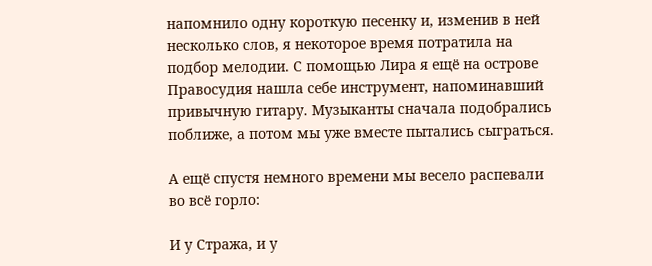напомнило одну короткую песенку и, изменив в ней несколько слов, я некоторое время потратила на подбор мелодии. С помощью Лира я ещё на острове Правосудия нашла себе инструмент, напоминавший привычную гитару. Музыканты сначала подобрались поближе, а потом мы уже вместе пытались сыграться.

А ещё спустя немного времени мы весело распевали во всё горло:

И у Стража, и у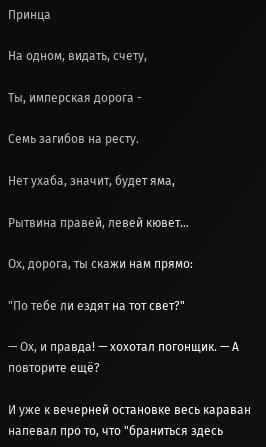Принца

На одном, видать, счету,

Ты, имперская дорога -

Семь загибов на ресту.

Нет ухаба, значит, будет яма,

Рытвина правей, левей кювет…

Ох, дорога, ты скажи нам прямо:

"По тебе ли ездят на тот свет?"

— Ох, и правда! — хохотал погонщик. — А повторите ещё?

И уже к вечерней остановке весь караван напевал про то, что "браниться здесь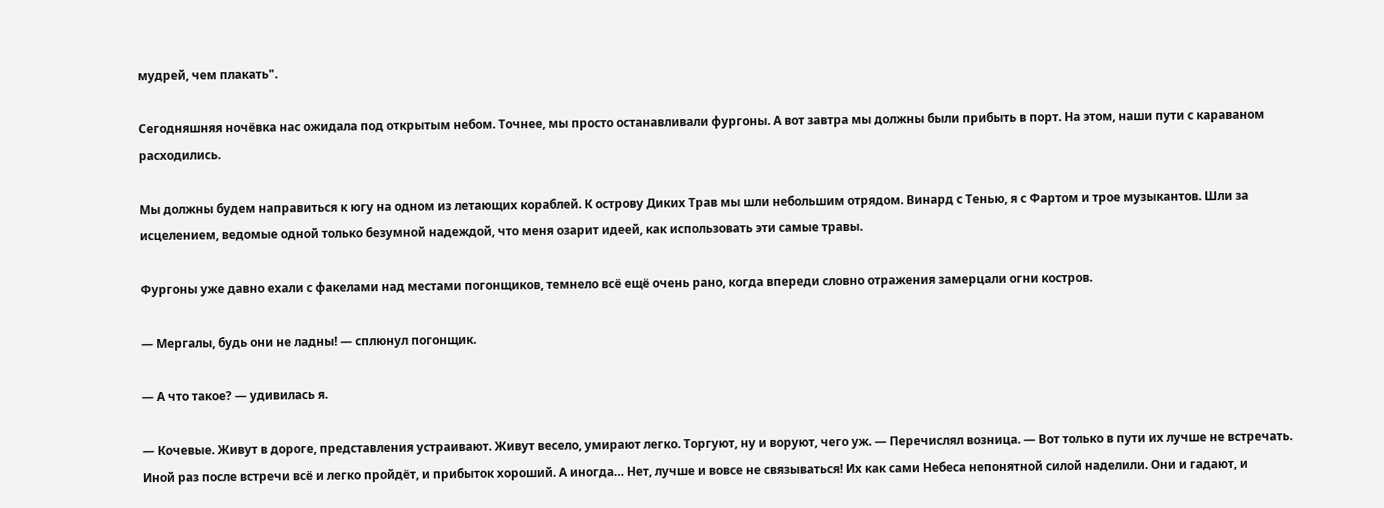мудрей, чем плакать".

Сегодняшняя ночёвка нас ожидала под открытым небом. Точнее, мы просто останавливали фургоны. А вот завтра мы должны были прибыть в порт. На этом, наши пути с караваном расходились.

Мы должны будем направиться к югу на одном из летающих кораблей. К острову Диких Трав мы шли небольшим отрядом. Винард с Тенью, я с Фартом и трое музыкантов. Шли за исцелением, ведомые одной только безумной надеждой, что меня озарит идеей, как использовать эти самые травы.

Фургоны уже давно ехали с факелами над местами погонщиков, темнело всё ещё очень рано, когда впереди словно отражения замерцали огни костров.

— Мергалы, будь они не ладны! — сплюнул погонщик.

— А что такое? — удивилась я.

— Кочевые. Живут в дороге, представления устраивают. Живут весело, умирают легко. Торгуют, ну и воруют, чего уж. — Перечислял возница. — Вот только в пути их лучше не встречать. Иной раз после встречи всё и легко пройдёт, и прибыток хороший. А иногда… Нет, лучше и вовсе не связываться! Их как сами Небеса непонятной силой наделили. Они и гадают, и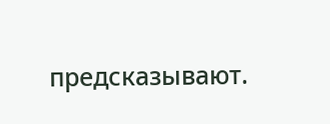предсказывают.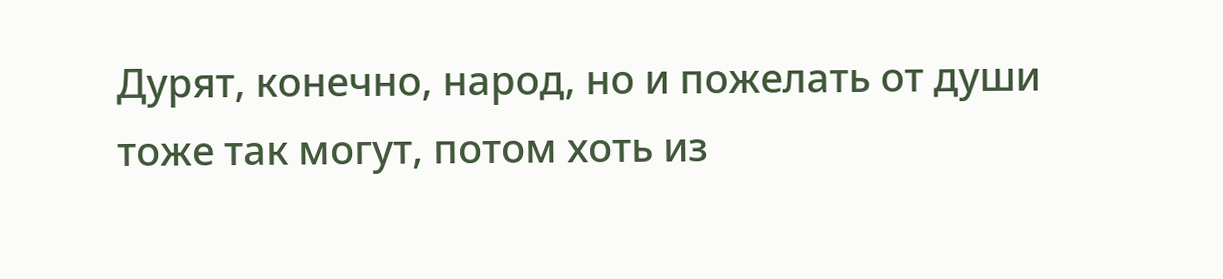Дурят, конечно, народ, но и пожелать от души тоже так могут, потом хоть из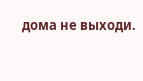дома не выходи.